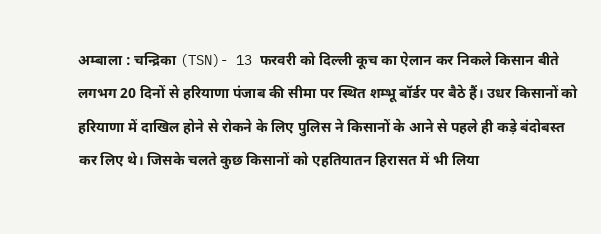अम्बाला : चन्द्रिका (TSN)- 13 फरवरी को दिल्ली कूच का ऐलान कर निकले किसान बीते लगभग 20 दिनों से हरियाणा पंजाब की सीमा पर स्थित शम्भू बॉर्डर पर बैठे हैं। उधर किसानों को हरियाणा में दाखिल होने से रोकने के लिए पुलिस ने किसानों के आने से पहले ही कड़े बंदोबस्त कर लिए थे। जिसके चलते कुछ किसानों को एहतियातन हिरासत में भी लिया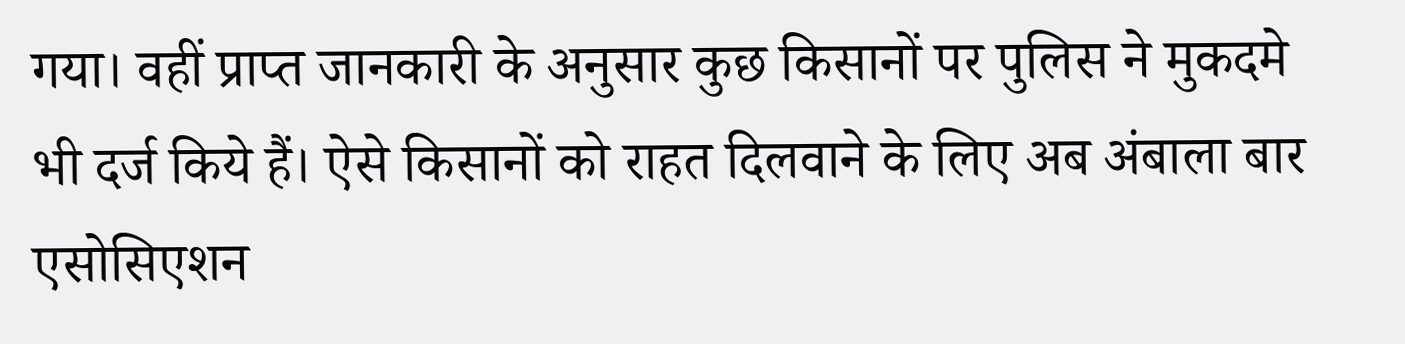गया। वहीं प्राप्त जानकारी के अनुसार कुछ किसानों पर पुलिस ने मुकदमे भी दर्ज किये हैं। ऐसे किसानों को राहत दिलवाने के लिए अब अंबाला बार एसोसिएशन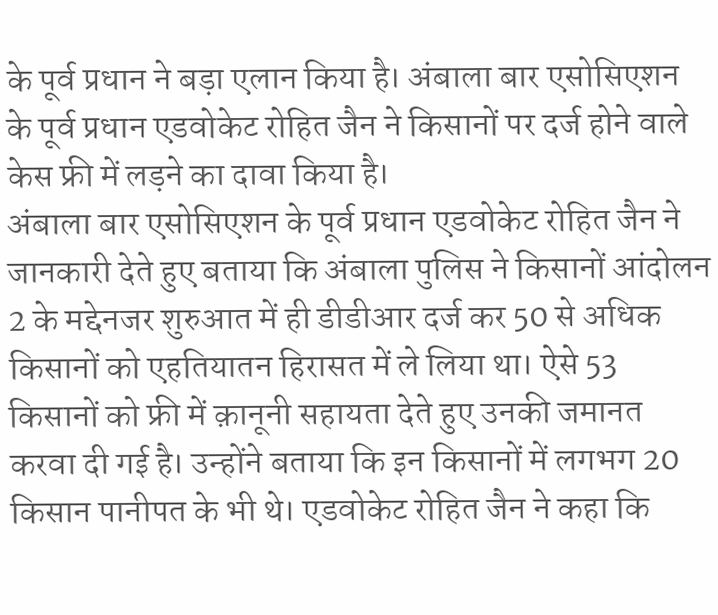के पूर्व प्रधान ने बड़ा एलान किया है। अंबाला बार एसोसिएशन के पूर्व प्रधान एडवोकेट रोहित जैन ने किसानों पर दर्ज होने वाले केस फ्री में लड़ने का दावा किया है।
अंबाला बार एसोसिएशन के पूर्व प्रधान एडवोकेट रोहित जैन ने जानकारी देते हुए बताया कि अंबाला पुलिस ने किसानों आंदोलन 2 के मद्देनजर शुरुआत में ही डीडीआर दर्ज कर 50 से अधिक किसानों को एहतियातन हिरासत में ले लिया था। ऐसे 53 किसानों को फ्री में क़ानूनी सहायता देते हुए उनकी जमानत करवा दी गई है। उन्होंने बताया कि इन किसानों में लगभग 20 किसान पानीपत के भी थे। एडवोकेट रोहित जैन ने कहा कि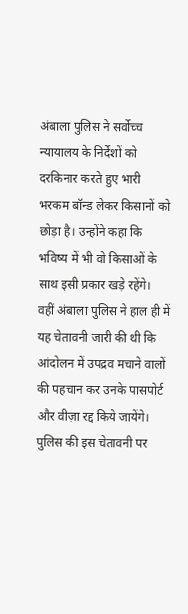अंबाला पुलिस ने सर्वोच्च न्यायालय के निर्देशों को दरकिनार करते हुए भारी भरकम बॉन्ड लेकर किसानों को छोड़ा है। उन्होंने कहा कि भविष्य में भी वो किसाओं के साथ इसी प्रकार खड़े रहेंगे।
वहीं अंबाला पुलिस ने हाल ही में यह चेतावनी जारी की थी कि आंदोलन में उपद्रव मचाने वालों की पहचान कर उनके पासपोर्ट और वीज़ा रद्द किये जायेंगे। पुलिस की इस चेतावनी पर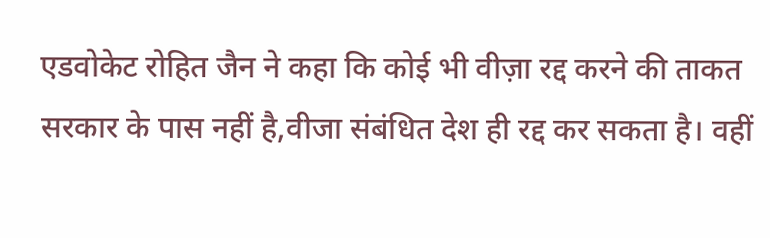एडवोकेट रोहित जैन ने कहा कि कोई भी वीज़ा रद्द करने की ताकत सरकार के पास नहीं है,वीजा संबंधित देश ही रद्द कर सकता है। वहीं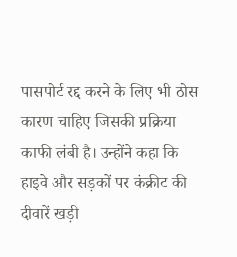पासपोर्ट रद्द करने के लिए भी ठोस कारण चाहिए जिसकी प्रक्रिया काफी लंबी है। उन्होंने कहा कि हाइवे और सड़कों पर कंक्रीट की दीवारें खड़ी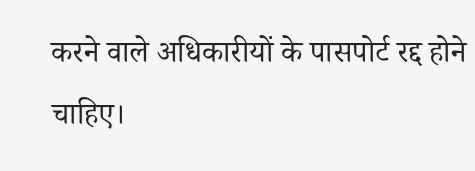करने वाले अधिकारीयों के पासपोर्ट रद्द होने चाहिए।